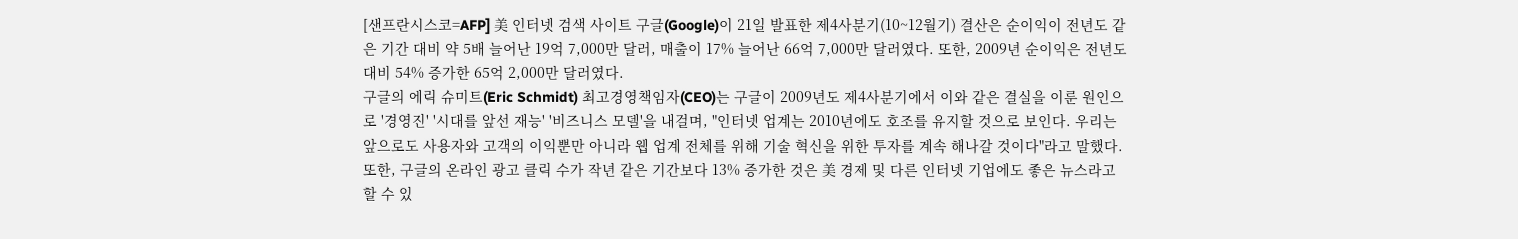[샌프란시스코=AFP] 美 인터넷 검색 사이트 구글(Google)이 21일 발표한 제4사분기(10~12월기) 결산은 순이익이 전년도 같은 기간 대비 약 5배 늘어난 19억 7,000만 달러, 매출이 17% 늘어난 66억 7,000만 달러였다. 또한, 2009년 순이익은 전년도 대비 54% 증가한 65억 2,000만 달러였다.
구글의 에릭 슈미트(Eric Schmidt) 최고경영책임자(CEO)는 구글이 2009년도 제4사분기에서 이와 같은 결실을 이룬 원인으로 '경영진' '시대를 앞선 재능' '비즈니스 모델'을 내걸며, "인터넷 업계는 2010년에도 호조를 유지할 것으로 보인다. 우리는 앞으로도 사용자와 고객의 이익뿐만 아니라 웹 업계 전체를 위해 기술 혁신을 위한 투자를 계속 해나갈 것이다"라고 말했다.
또한, 구글의 온라인 광고 클릭 수가 작년 같은 기간보다 13% 증가한 것은 美 경제 및 다른 인터넷 기업에도 좋은 뉴스라고 할 수 있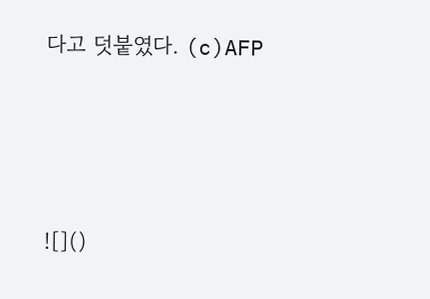다고 덧붙였다. (c)AFP




![]()